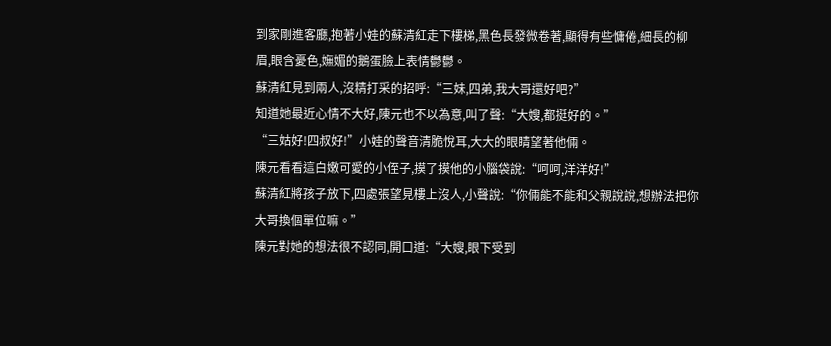到家剛進客廳,抱著小娃的蘇清紅走下樓梯,黑色長發微卷著,顯得有些慵倦,細長的柳眉,眼含憂色,嫵媚的鵝蛋臉上表情鬱鬱。
蘇清紅見到兩人,沒精打采的招呼:“三妹,四弟,我大哥還好吧?”
知道她最近心情不大好,陳元也不以為意,叫了聲:“大嫂,都挺好的。”
“三姑好!四叔好!”小娃的聲音清脆悅耳,大大的眼睛望著他倆。
陳元看看這白嫩可愛的小侄子,摸了摸他的小腦袋說:“呵呵,洋洋好!”
蘇清紅將孩子放下,四處張望見樓上沒人,小聲說:“你倆能不能和父親說說,想辦法把你大哥換個單位嘛。”
陳元對她的想法很不認同,開口道:“大嫂,眼下受到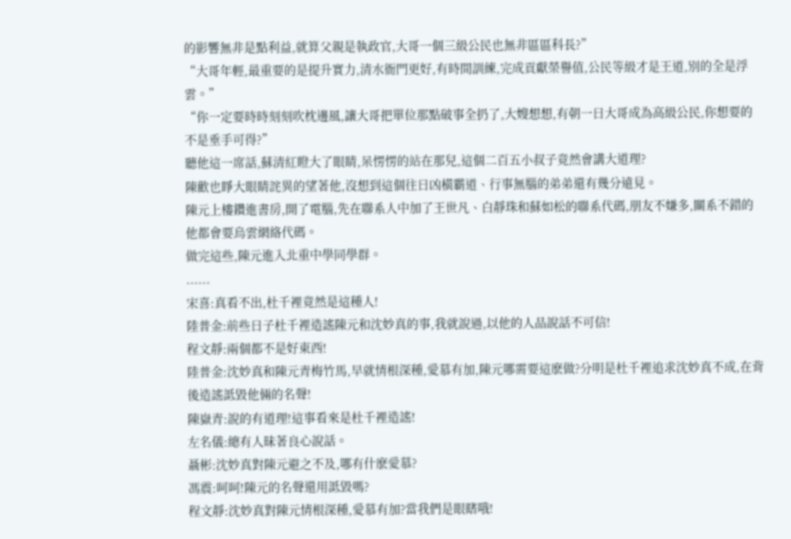的影響無非是點利益,就算父親是執政官,大哥一個三級公民也無非區區科長?”
“大哥年輕,最重要的是提升實力,清水衙門更好,有時間訓練,完成貢獻榮譽值,公民等級才是王道,別的全是浮雲。”
“你一定要時時刻刻吹枕邊風,讓大哥把單位那點破事全扔了,大嫂想想,有朝一日大哥成為高級公民,你想要的不是垂手可得?”
聽他這一席話,蘇清紅瞪大了眼睛,呆愣愣的站在那兒,這個二百五小叔子竟然會講大道理?
陳歡也睜大眼睛詫異的望著他,沒想到這個往日凶橫霸道、行事無腦的弟弟還有幾分遠見。
陳元上樓鑽進書房,開了電腦,先在聯系人中加了王世凡、白靜珠和蘇如松的聯系代碼,朋友不嫌多,關系不錯的他都會要烏雲網絡代碼。
做完這些,陳元進入北重中學同學群。
......
宋喜:真看不出,杜千裡竟然是這種人!
陸普金:前些日子杜千裡造謠陳元和沈妙真的事,我就說過,以他的人品說話不可信!
程文靜:兩個都不是好東西!
陸普金:沈妙真和陳元青梅竹馬,早就情根深種,愛慕有加,陳元哪需要這麽做?分明是杜千裡追求沈妙真不成,在背後造謠詆毀他倆的名聲!
陳嶽青:說的有道理!這事看來是杜千裡造謠!
左名儀:總有人昧著良心說話。
聶彬:沈妙真對陳元避之不及,哪有什麽愛慕?
馮震:呵呵!陳元的名聲還用詆毀嗎?
程文靜:沈妙真對陳元情根深種,愛慕有加?當我們是眼瞎哦!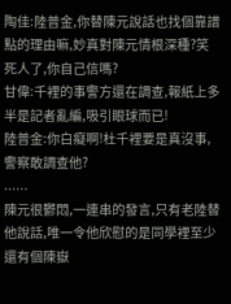陶佳:陸普金,你替陳元說話也找個靠譜點的理由嘛,妙真對陳元情根深種?笑死人了,你自己信嗎?
甘偉:千裡的事警方還在調查,報紙上多半是記者亂編,吸引眼球而已!
陸普金:你白癡啊!杜千裡要是真沒事,警察敢調查他?
......
陳元很鬱悶,一連串的發言,只有老陸替他說話,唯一令他欣慰的是同學裡至少還有個陳嶽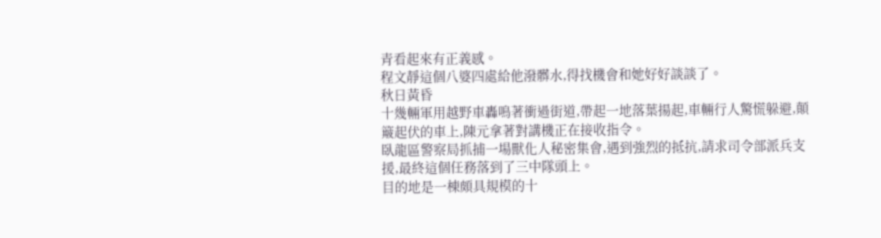青看起來有正義感。
程文靜這個八婆四處給他潑髒水,得找機會和她好好談談了。
秋日黃昏
十幾輛軍用越野車轟鳴著衝過街道,帶起一地落葉揚起,車輛行人驚慌躲避,顛簸起伏的車上,陳元拿著對講機正在接收指令。
臥龍區警察局抓捕一場獸化人秘密集會,遇到強烈的抵抗,請求司令部派兵支援,最終這個任務落到了三中隊頭上。
目的地是一棟頗具規模的十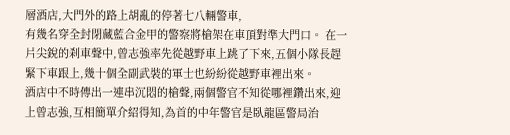層酒店,大門外的路上胡亂的停著七八輛警車,
有幾名穿全封閉藏藍合金甲的警察將槍架在車頂對準大門口。 在一片尖銳的刹車聲中,曾志強率先從越野車上跳了下來,五個小隊長趕緊下車跟上,幾十個全副武裝的軍士也紛紛從越野車裡出來。
酒店中不時傳出一連串沉悶的槍聲,兩個警官不知從哪裡鑽出來,迎上曾志強,互相簡單介紹得知,為首的中年警官是臥龍區警局治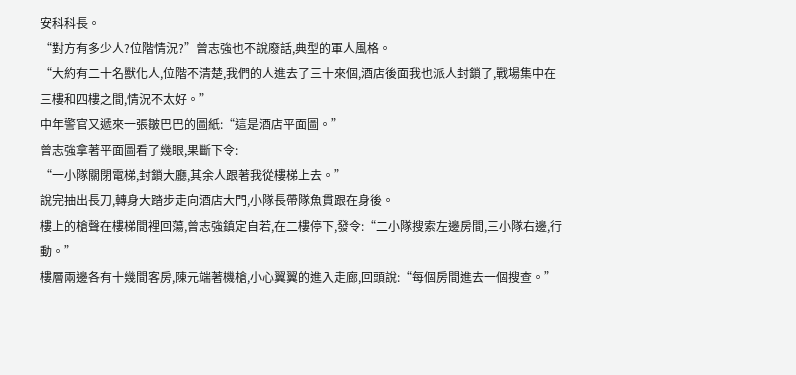安科科長。
“對方有多少人?位階情況?”曾志強也不說廢話,典型的軍人風格。
“大約有二十名獸化人,位階不清楚,我們的人進去了三十來個,酒店後面我也派人封鎖了,戰場集中在三樓和四樓之間,情況不太好。”
中年警官又遞來一張皺巴巴的圖紙:“這是酒店平面圖。”
曾志強拿著平面圖看了幾眼,果斷下令:
“一小隊關閉電梯,封鎖大廳,其余人跟著我從樓梯上去。”
說完抽出長刀,轉身大踏步走向酒店大門,小隊長帶隊魚貫跟在身後。
樓上的槍聲在樓梯間裡回蕩,曾志強鎮定自若,在二樓停下,發令:“二小隊搜索左邊房間,三小隊右邊,行動。”
樓層兩邊各有十幾間客房,陳元端著機槍,小心翼翼的進入走廊,回頭說:“每個房間進去一個搜查。”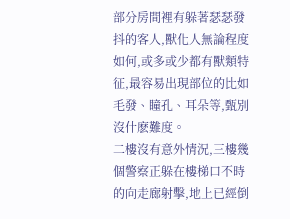部分房間裡有躲著瑟瑟發抖的客人,獸化人無論程度如何,或多或少都有獸類特征,最容易出現部位的比如毛發、瞳孔、耳朵等,甄別沒什麽難度。
二樓沒有意外情況,三樓幾個警察正躲在樓梯口不時的向走廊射擊,地上已經倒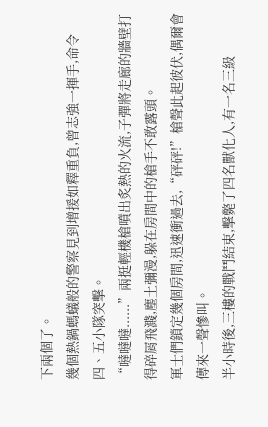下兩個了。
幾個熱鍋螞蟻般的警察見到增援如釋重負,曾志強一揮手,命令四、五小隊突擊。
“噠噠噠......”兩挺輕機槍噴出炙熱的火流,子彈將走廊的牆壁打得碎屑飛濺,塵土彌漫,躲在房間中的槍手不敢露頭。
軍士們鎖定幾個房間,迅速衝過去,“砰砰!”槍聲此起彼伏,偶爾會傳來一聲慘叫。
半小時後,三樓的戰鬥結束,擊斃了四名獸化人,有一名三級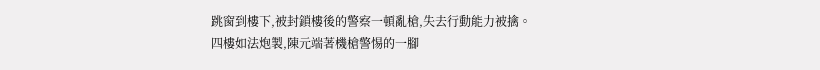跳窗到樓下,被封鎖樓後的警察一頓亂槍,失去行動能力被擒。
四樓如法炮製,陳元端著機槍警惕的一腳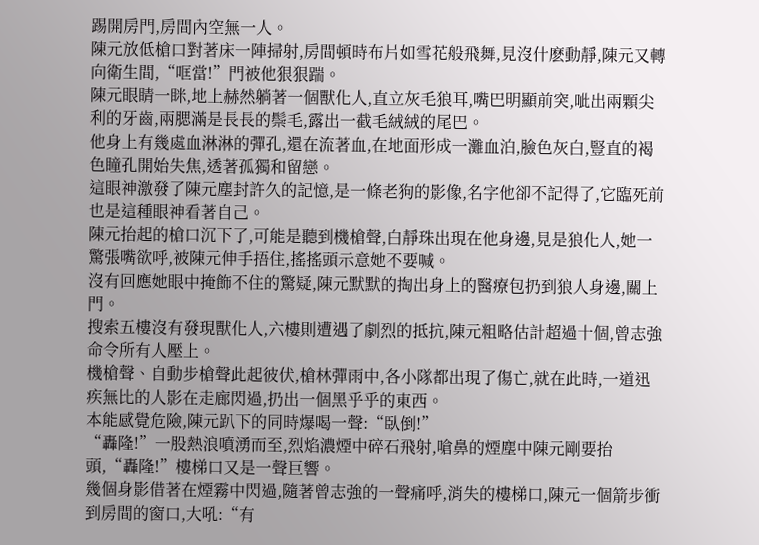踢開房門,房間內空無一人。
陳元放低槍口對著床一陣掃射,房間頓時布片如雪花般飛舞,見沒什麽動靜,陳元又轉向衛生間,“哐當!”門被他狠狠踹。
陳元眼睛一眯,地上赫然躺著一個獸化人,直立灰毛狼耳,嘴巴明顯前突,呲出兩顆尖利的牙齒,兩腮滿是長長的鬃毛,露出一截毛絨絨的尾巴。
他身上有幾處血淋淋的彈孔,還在流著血,在地面形成一灘血泊,臉色灰白,豎直的褐色瞳孔開始失焦,透著孤獨和留戀。
這眼神激發了陳元塵封許久的記憶,是一條老狗的影像,名字他卻不記得了,它臨死前也是這種眼神看著自己。
陳元抬起的槍口沉下了,可能是聽到機槍聲,白靜珠出現在他身邊,見是狼化人,她一驚張嘴欲呼,被陳元伸手捂住,搖搖頭示意她不要喊。
沒有回應她眼中掩飾不住的驚疑,陳元默默的掏出身上的醫療包扔到狼人身邊,關上門。
搜索五樓沒有發現獸化人,六樓則遭遇了劇烈的抵抗,陳元粗略估計超過十個,曾志強命令所有人壓上。
機槍聲、自動步槍聲此起彼伏,槍林彈雨中,各小隊都出現了傷亡,就在此時,一道迅疾無比的人影在走廊閃過,扔出一個黑乎乎的東西。
本能感覺危險,陳元趴下的同時爆喝一聲:“臥倒!”
“轟隆!”一股熱浪噴湧而至,烈焰濃煙中碎石飛射,嗆鼻的煙塵中陳元剛要抬頭,“轟隆!”樓梯口又是一聲巨響。
幾個身影借著在煙霧中閃過,隨著曾志強的一聲痛呼,消失的樓梯口,陳元一個箭步衝到房間的窗口,大吼:“有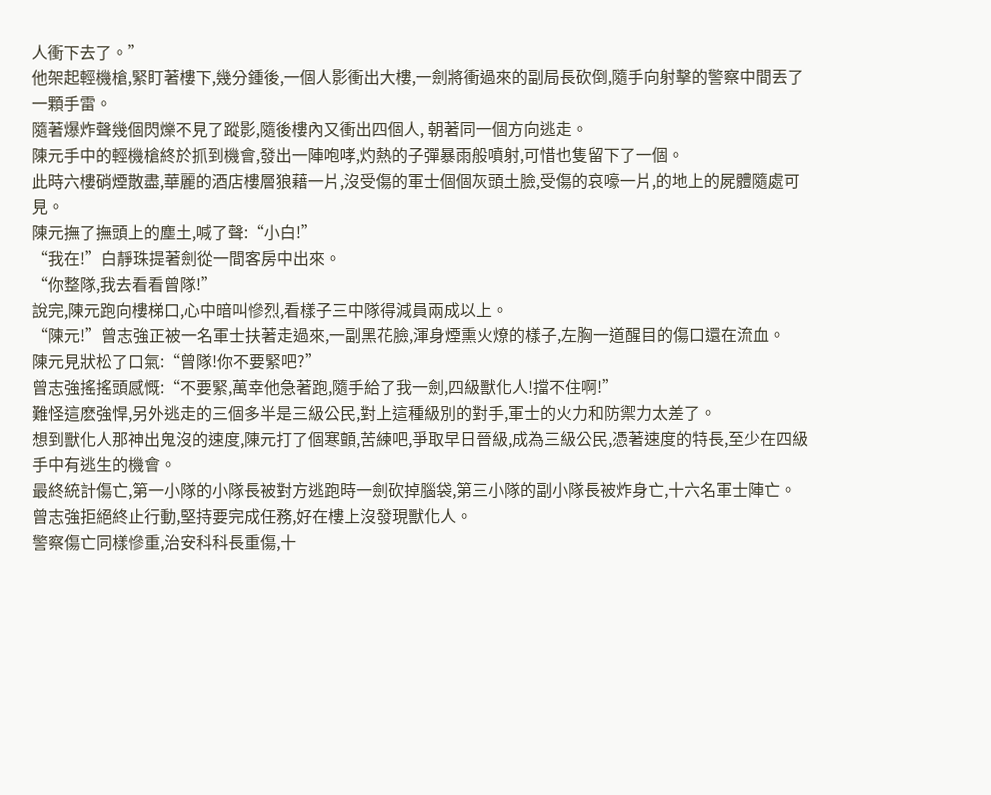人衝下去了。”
他架起輕機槍,緊盯著樓下,幾分鍾後,一個人影衝出大樓,一劍將衝過來的副局長砍倒,隨手向射擊的警察中間丟了一顆手雷。
隨著爆炸聲幾個閃爍不見了蹤影,隨後樓內又衝出四個人, 朝著同一個方向逃走。
陳元手中的輕機槍終於抓到機會,發出一陣咆哮,灼熱的子彈暴雨般噴射,可惜也隻留下了一個。
此時六樓硝煙散盡,華麗的酒店樓層狼藉一片,沒受傷的軍士個個灰頭土臉,受傷的哀嚎一片,的地上的屍體隨處可見。
陳元撫了撫頭上的塵土,喊了聲:“小白!”
“我在!”白靜珠提著劍從一間客房中出來。
“你整隊,我去看看曾隊!”
說完,陳元跑向樓梯口,心中暗叫慘烈,看樣子三中隊得減員兩成以上。
“陳元!”曾志強正被一名軍士扶著走過來,一副黑花臉,渾身煙熏火燎的樣子,左胸一道醒目的傷口還在流血。
陳元見狀松了口氣:“曾隊!你不要緊吧?”
曾志強搖搖頭感慨:“不要緊,萬幸他急著跑,隨手給了我一劍,四級獸化人!擋不住啊!”
難怪這麽強悍,另外逃走的三個多半是三級公民,對上這種級別的對手,軍士的火力和防禦力太差了。
想到獸化人那神出鬼沒的速度,陳元打了個寒顫,苦練吧,爭取早日晉級,成為三級公民,憑著速度的特長,至少在四級手中有逃生的機會。
最終統計傷亡,第一小隊的小隊長被對方逃跑時一劍砍掉腦袋,第三小隊的副小隊長被炸身亡,十六名軍士陣亡。
曾志強拒絕終止行動,堅持要完成任務,好在樓上沒發現獸化人。
警察傷亡同樣慘重,治安科科長重傷,十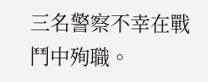三名警察不幸在戰鬥中殉職。